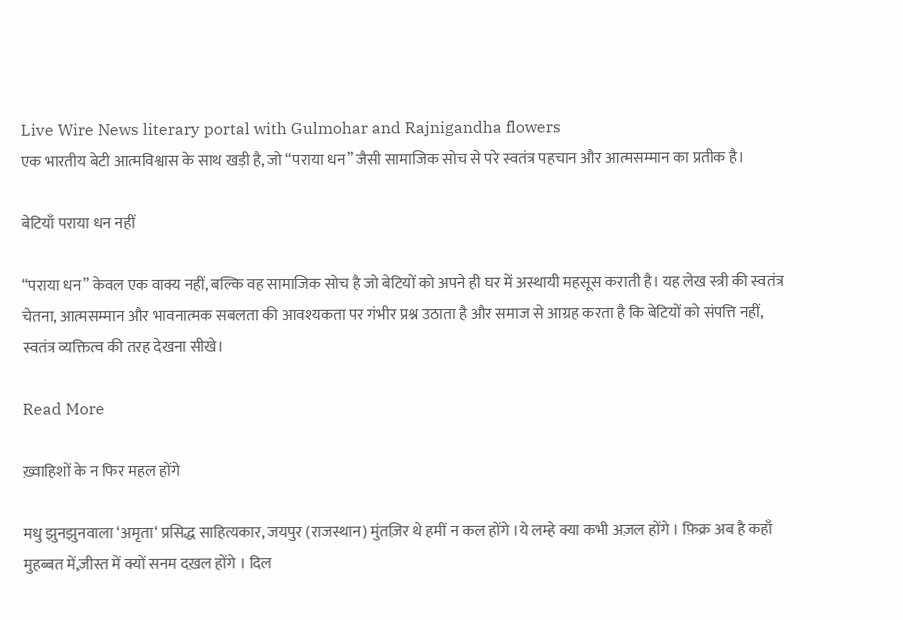Live Wire News literary portal with Gulmohar and Rajnigandha flowers
एक भारतीय बेटी आत्मविश्वास के साथ खड़ी है, जो “पराया धन” जैसी सामाजिक सोच से परे स्वतंत्र पहचान और आत्मसम्मान का प्रतीक है।

बेटियाँ पराया धन नहीं

“पराया धन” केवल एक वाक्य नहीं, बल्कि वह सामाजिक सोच है जो बेटियों को अपने ही घर में अस्थायी महसूस कराती है। यह लेख स्त्री की स्वतंत्र चेतना, आत्मसम्मान और भावनात्मक सबलता की आवश्यकता पर गंभीर प्रश्न उठाता है और समाज से आग्रह करता है कि बेटियों को संपत्ति नहीं, स्वतंत्र व्यक्तित्व की तरह देखना सीखे।

Read More

ख़्वाहिशों के न फिर महल होंगे

मधु झुनझुनवाला ‘अमृता‘ प्रसिद्ध साहित्यकार, जयपुर (राजस्थान) मुंतज़िर थे हमीं न कल होंगे ।ये लम्हे क्या कभी अज़ल होंगे । फ़िक्र अब है कहाँ मुहब्बत में,ज़ीस्त में क्यों सनम दख़ल होंगे । दिल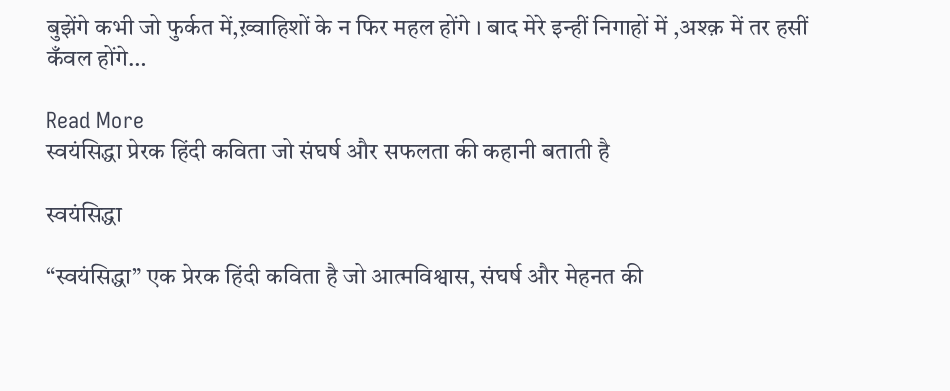बुझेंगे कभी जो फुर्कत में,ख़्वाहिशों के न फिर महल होंगे । बाद मेरे इन्हीं निगाहों में ,अश्क़ में तर हसीं कँवल होंगे…

Read More
स्वयंसिद्धा प्रेरक हिंदी कविता जो संघर्ष और सफलता की कहानी बताती है

स्वयंसिद्धा

“स्वयंसिद्धा” एक प्रेरक हिंदी कविता है जो आत्मविश्वास, संघर्ष और मेहनत की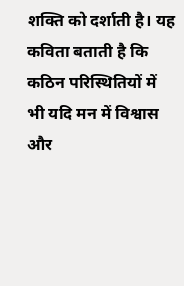शक्ति को दर्शाती है। यह कविता बताती है कि कठिन परिस्थितियों में भी यदि मन में विश्वास और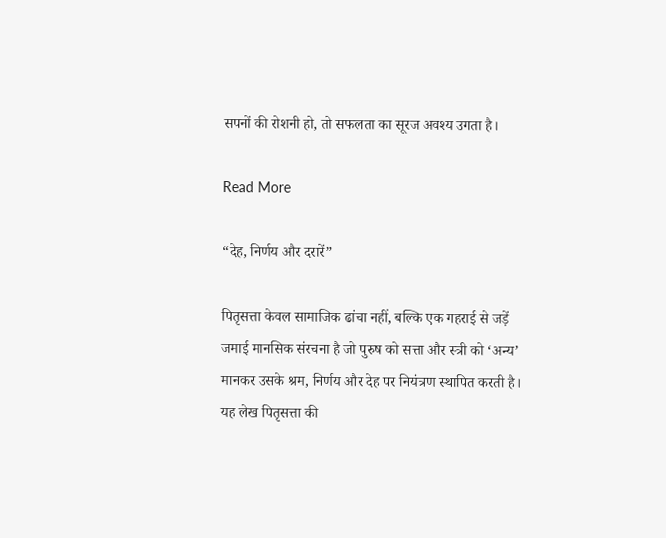सपनों की रोशनी हो, तो सफलता का सूरज अवश्य उगता है।

Read More

“देह, निर्णय और दरारें”

पितृसत्ता केवल सामाजिक ढांचा नहीं, बल्कि एक गहराई से जड़ें जमाई मानसिक संरचना है जो पुरुष को सत्ता और स्त्री को ‘अन्य’ मानकर उसके श्रम, निर्णय और देह पर नियंत्रण स्थापित करती है। यह लेख पितृसत्ता की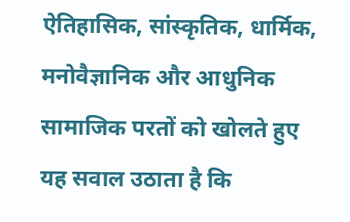ऐतिहासिक, सांस्कृतिक, धार्मिक, मनोवैज्ञानिक और आधुनिक सामाजिक परतों को खोलते हुए यह सवाल उठाता है कि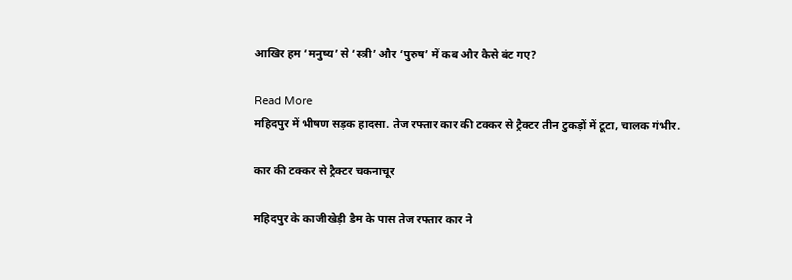आखिर हम ‘मनुष्य’ से ‘स्त्री’ और ‘पुरुष’ में कब और कैसे बंट गए?

Read More
महिदपुर में भीषण सड़क हादसा. तेज रफ्तार कार की टक्कर से ट्रैक्टर तीन टुकड़ों में टूटा, चालक गंभीर.

कार की टक्कर से ट्रैक्टर चकनाचूर

महिदपुर के काजीखेड़ी डैम के पास तेज रफ्तार कार ने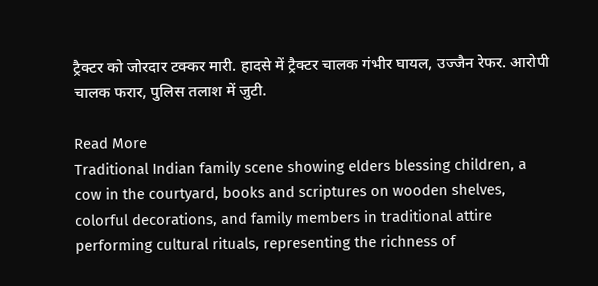ट्रैक्टर को जोरदार टक्कर मारी. हादसे में ट्रैक्टर चालक गंभीर घायल, उज्जैन रेफर. आरोपी चालक फरार, पुलिस तलाश में जुटी.

Read More
Traditional Indian family scene showing elders blessing children, a cow in the courtyard, books and scriptures on wooden shelves, colorful decorations, and family members in traditional attire performing cultural rituals, representing the richness of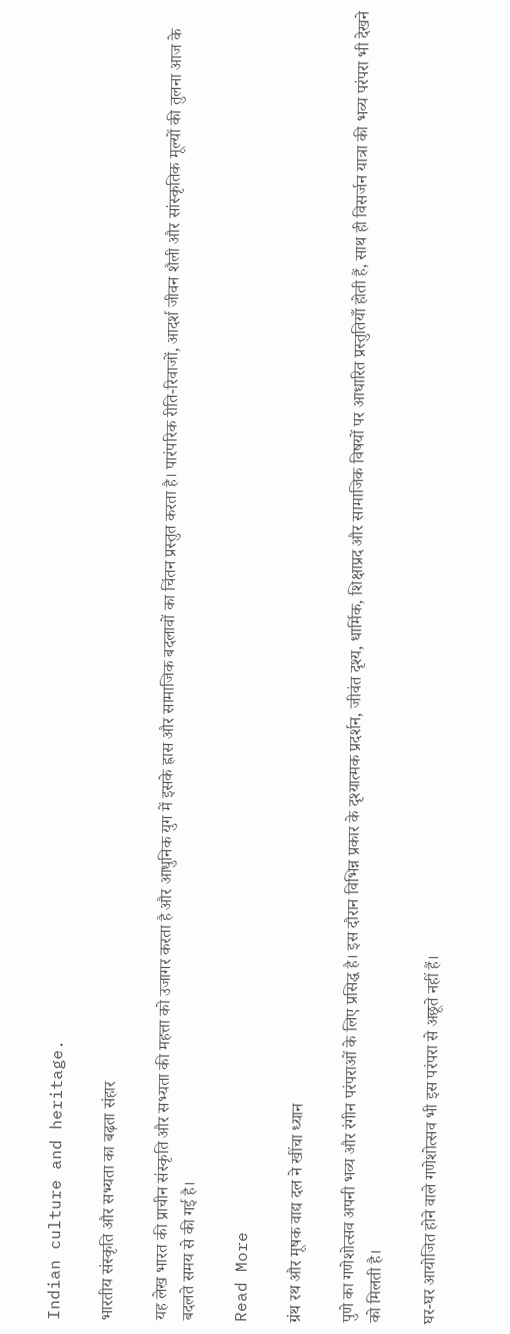Indian culture and heritage.

भारतीय संस्कृति और सभ्यता का बढ़ता संहार

यह लेख भारत की प्राचीन संस्कृति और सभ्यता की महत्ता को उजागर करता है और आधुनिक युग में इसके ह्रास और सामाजिक बदलावों का चिंतन प्रस्तुत करता है। पारंपरिक रीति-रिवाजों, आदर्श जीवन शैली और सांस्कृतिक मूल्यों की तुलना आज के बदलते समय से की गई है।

Read More

ग्रंथ रथ और मूषक वाद्य दल ने खींचा ध्यान

पुणे का गणेशोत्सव अपनी भव्य और रंगीन परंपराओं के लिए प्रसिद्ध है। इस दौरान विभिन्न प्रकार के दृश्यात्मक प्रदर्शन, जीवंत दृश्य, धार्मिक, शिक्षाप्रद और सामाजिक विषयों पर आधारित प्रस्तुतियाँ होती हैं, साथ ही विसर्जन यात्रा की भव्य परंपरा भी देखने को मिलती है।

घर-घर आयोजित होने वाले गणेशोत्सव भी इस परंपरा से अछूते नहीं हैं।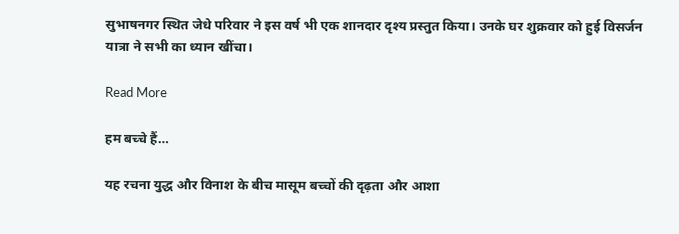सुभाषनगर स्थित जेधे परिवार ने इस वर्ष भी एक शानदार दृश्य प्रस्तुत किया। उनके घर शुक्रवार को हुई विसर्जन यात्रा ने सभी का ध्यान खींचा।

Read More

हम बच्चे हैं…

यह रचना युद्ध और विनाश के बीच मासूम बच्चों की दृढ़ता और आशा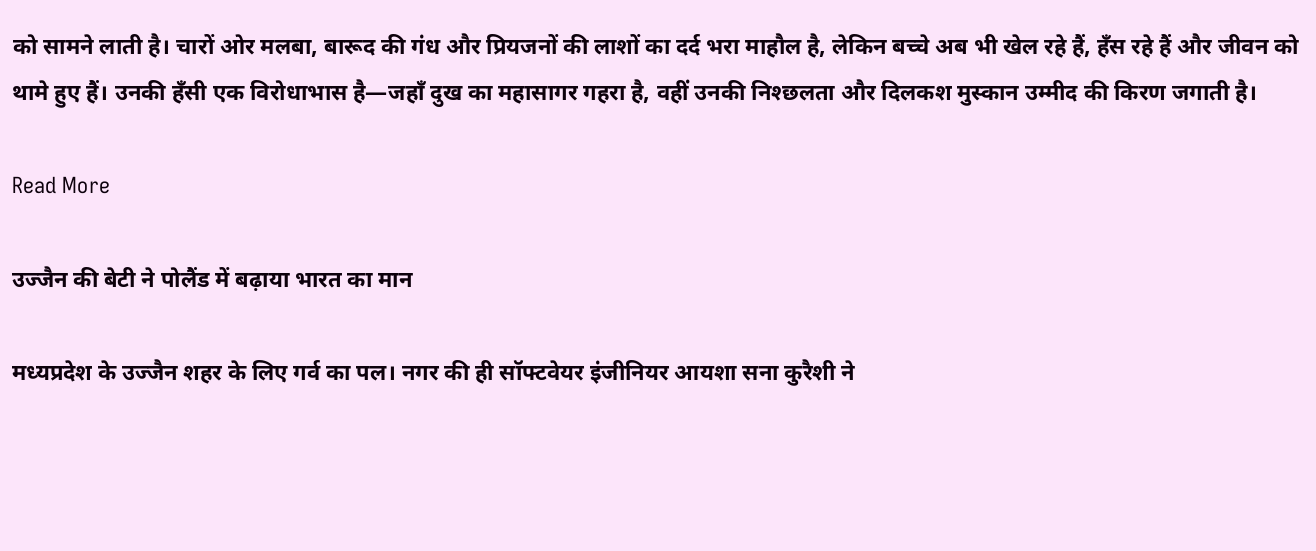को सामने लाती है। चारों ओर मलबा, बारूद की गंध और प्रियजनों की लाशों का दर्द भरा माहौल है, लेकिन बच्चे अब भी खेल रहे हैं, हँस रहे हैं और जीवन को थामे हुए हैं। उनकी हँसी एक विरोधाभास है—जहाँ दुख का महासागर गहरा है, वहीं उनकी निश्छलता और दिलकश मुस्कान उम्मीद की किरण जगाती है।

Read More

उज्जैन की बेटी ने पोलैंड में बढ़ाया भारत का मान

मध्यप्रदेश के उज्जैन शहर के लिए गर्व का पल। नगर की ही सॉफ्टवेयर इंजीनियर आयशा सना कुरैशी ने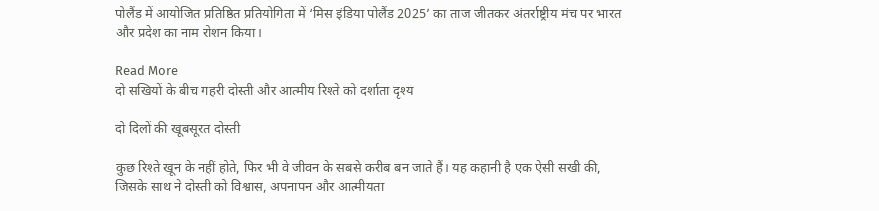पोलैंड में आयोजित प्रतिष्ठित प्रतियोगिता में ‘मिस इंडिया पोलैंड 2025’ का ताज जीतकर अंतर्राष्ट्रीय मंच पर भारत और प्रदेश का नाम रोशन किया।

Read More
दो सखियों के बीच गहरी दोस्ती और आत्मीय रिश्ते को दर्शाता दृश्य

दो दिलों की खूबसूरत दोस्ती

कुछ रिश्ते खून के नहीं होते, फिर भी वे जीवन के सबसे करीब बन जाते हैं। यह कहानी है एक ऐसी सखी की, जिसके साथ ने दोस्ती को विश्वास, अपनापन और आत्मीयता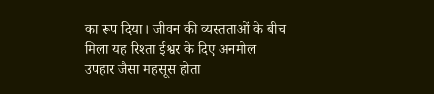का रूप दिया। जीवन की व्यस्तताओं के बीच मिला यह रिश्ता ईश्वर के दिए अनमोल उपहार जैसा महसूस होता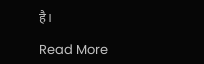है।

Read More